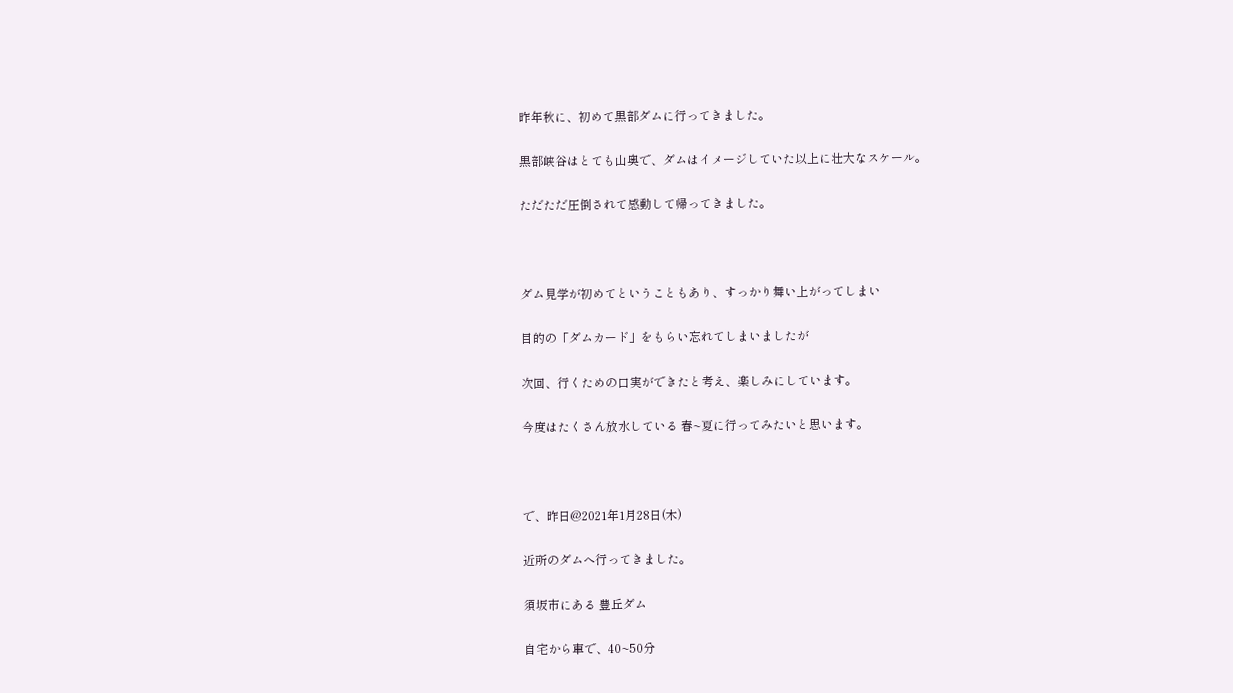昨年秋に、初めて黒部ダムに行ってきました。

黒部峡谷はとても山奥で、ダムはイメージしていた以上に壮大なスケール。

ただただ圧倒されて感動して帰ってきました。



ダム見学が初めてということもあり、すっかり舞い上がってしまい

目的の「ダムカード」をもらい忘れてしまいましたが

次回、行くための口実ができたと考え、楽しみにしています。

今度はたくさん放水している 春~夏に行ってみたいと思います。



で、昨日@2021年1月28日(木)

近所のダムへ行ってきました。

須坂市にある 豊丘ダム

自宅から車で、40~50分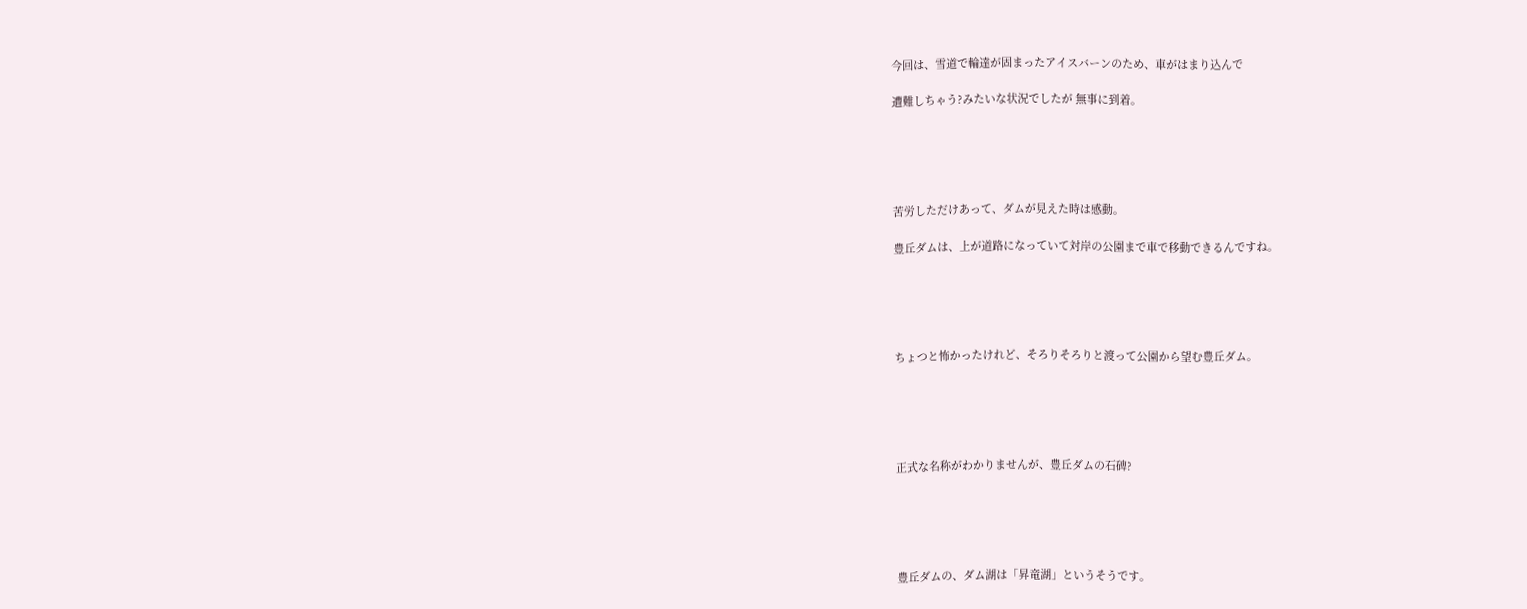今回は、雪道で輪達が固まったアイスバーンのため、車がはまり込んで

遭難しちゃう?みたいな状況でしたが 無事に到着。





苦労しただけあって、ダムが見えた時は感動。

豊丘ダムは、上が道路になっていて対岸の公園まで車で移動できるんですね。





ちょつと怖かったけれど、そろりそろりと渡って公園から望む豊丘ダム。





正式な名称がわかりませんが、豊丘ダムの石碑?





豊丘ダムの、ダム湖は「昇竜湖」というそうです。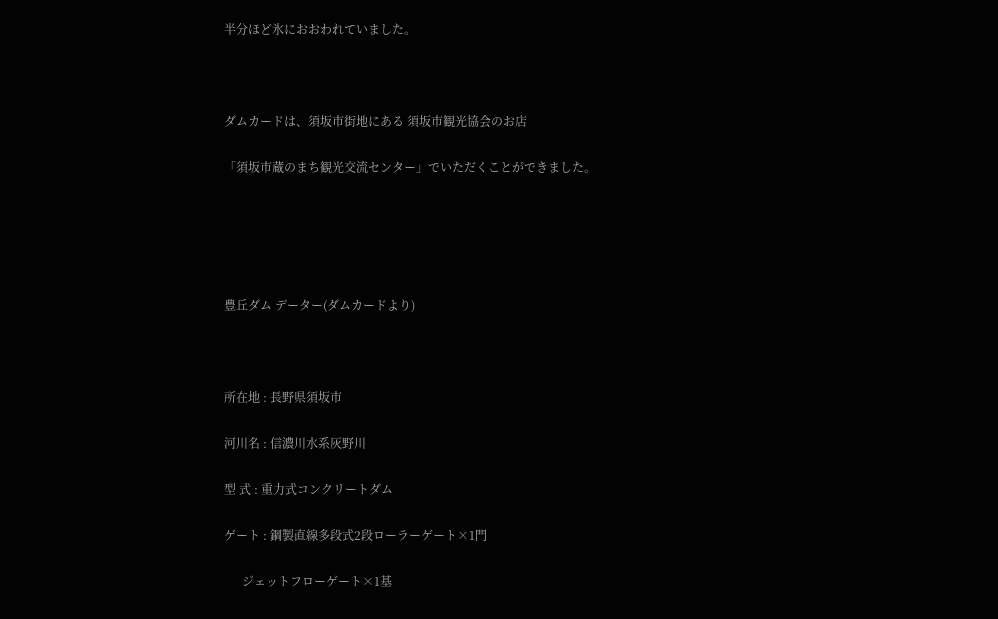半分ほど氷におおわれていました。



ダムカードは、須坂市街地にある 須坂市観光協会のお店

「須坂市蔵のまち観光交流センター」でいただくことができました。





豊丘ダム データー(ダムカードより)



所在地 : 長野県須坂市

河川名 : 信濃川水系灰野川

型 式 : 重力式コンクリートダム

ゲート : 鋼製直線多段式2段ローラーゲート×1門

      ジェットフローゲート×1基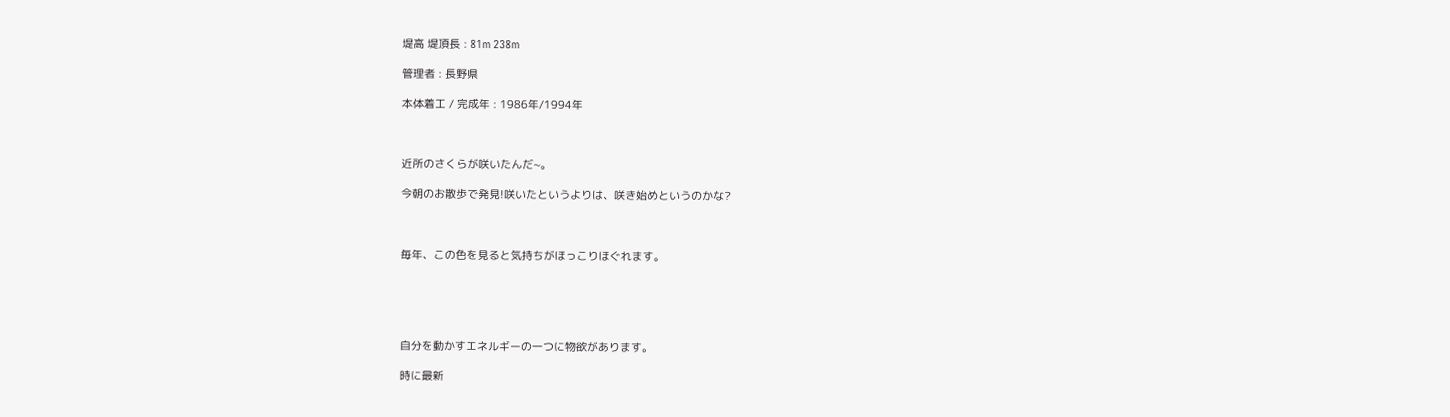堤高 堤頂長 : 81m 238m

管理者 : 長野県

本体着工 / 完成年 : 1986年/1994年



近所のさくらが咲いたんだ~。

今朝のお散歩で発見!咲いたというよりは、咲き始めというのかな?



毎年、この色を見ると気持ちがほっこりほぐれます。





自分を動かすエネルギーの一つに物欲があります。

時に最新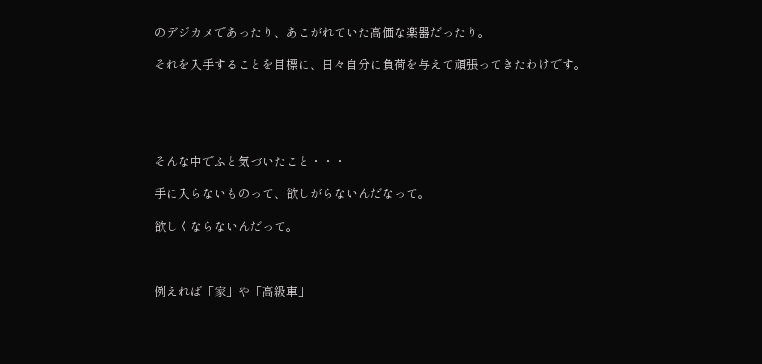のデジカメであったり、あこがれていた高価な楽器だったり。

それを入手することを目標に、日々自分に負荷を与えて頑張ってきたわけです。





そんな中でふと気づいたこと・・・

手に入らないものって、欲しがらないんだなって。

欲しくならないんだって。



例えれば「家」や「高級車」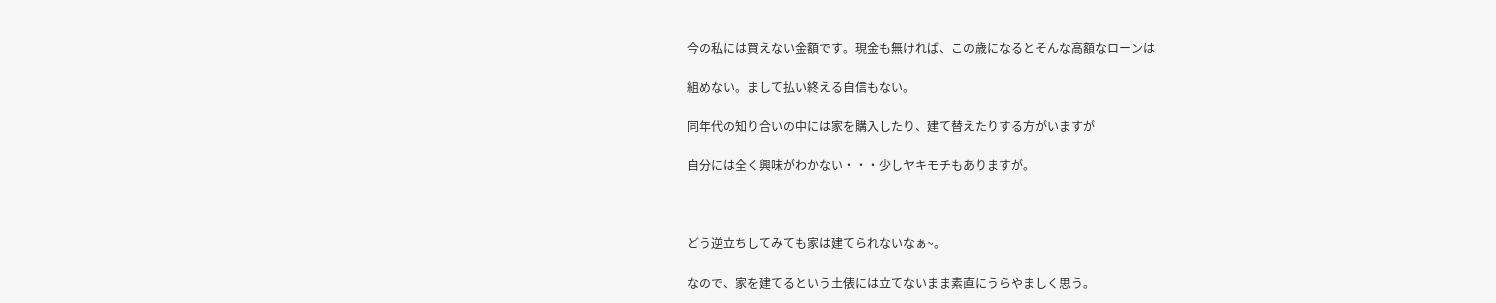今の私には買えない金額です。現金も無ければ、この歳になるとそんな高額なローンは

組めない。まして払い終える自信もない。

同年代の知り合いの中には家を購入したり、建て替えたりする方がいますが

自分には全く興味がわかない・・・少しヤキモチもありますが。



どう逆立ちしてみても家は建てられないなぁ~。

なので、家を建てるという土俵には立てないまま素直にうらやましく思う。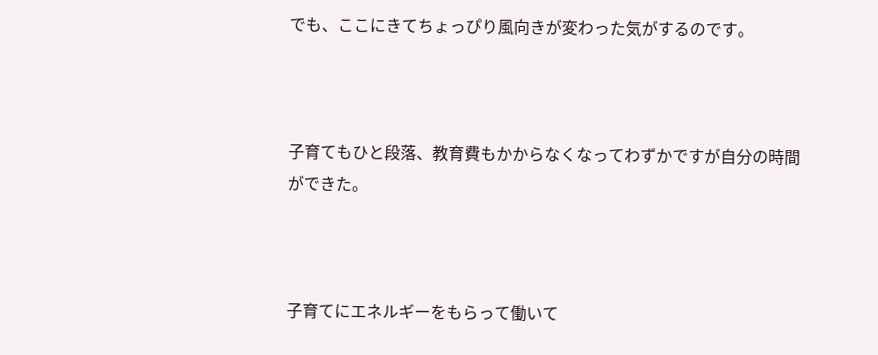でも、ここにきてちょっぴり風向きが変わった気がするのです。



子育てもひと段落、教育費もかからなくなってわずかですが自分の時間ができた。



子育てにエネルギーをもらって働いて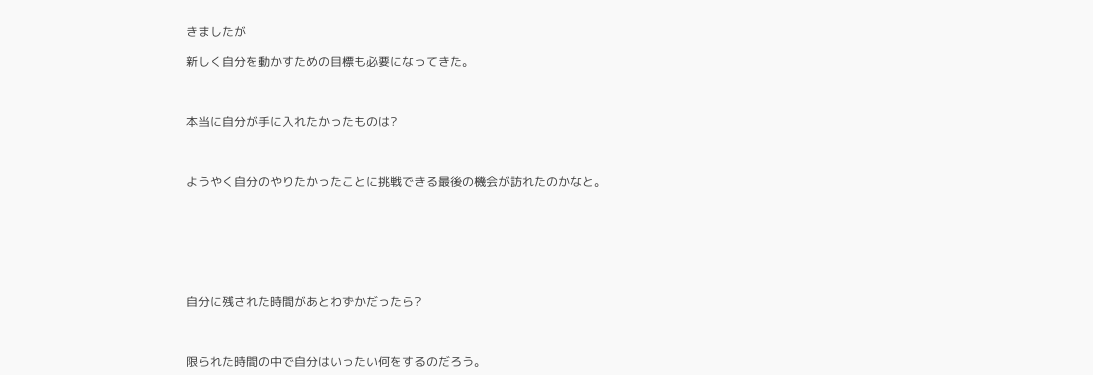きましたが

新しく自分を動かすための目標も必要になってきた。



本当に自分が手に入れたかったものは?



ようやく自分のやりたかったことに挑戦できる最後の機会が訪れたのかなと。







自分に残された時間があとわずかだったら?



限られた時間の中で自分はいったい何をするのだろう。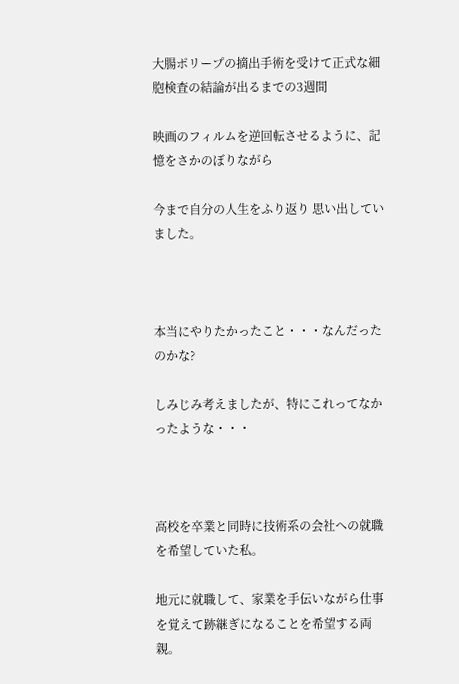大腸ポリープの摘出手術を受けて正式な細胞検査の結論が出るまでの3週間

映画のフィルムを逆回転させるように、記憶をさかのぼりながら

今まで自分の人生をふり返り 思い出していました。



本当にやりたかったこと・・・なんだったのかな?

しみじみ考えましたが、特にこれってなかったような・・・



高校を卒業と同時に技術系の会社への就職を希望していた私。

地元に就職して、家業を手伝いながら仕事を覚えて跡継ぎになることを希望する両親。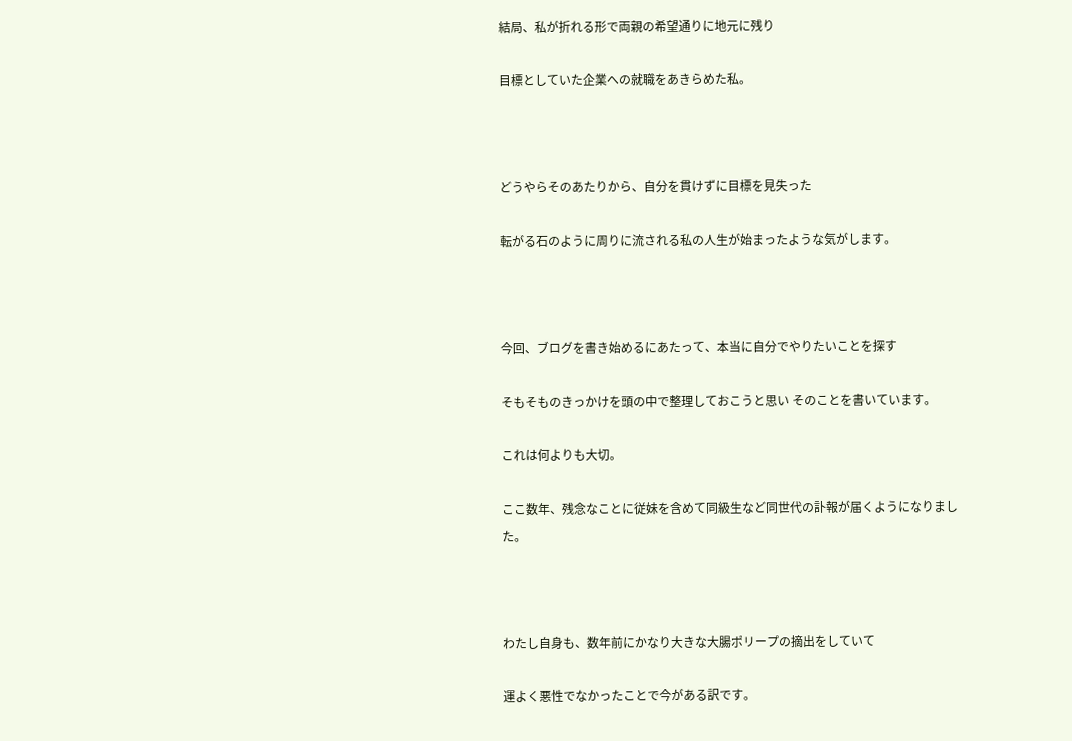結局、私が折れる形で両親の希望通りに地元に残り

目標としていた企業への就職をあきらめた私。



どうやらそのあたりから、自分を貫けずに目標を見失った

転がる石のように周りに流される私の人生が始まったような気がします。



今回、ブログを書き始めるにあたって、本当に自分でやりたいことを探す

そもそものきっかけを頭の中で整理しておこうと思い そのことを書いています。

これは何よりも大切。

ここ数年、残念なことに従妹を含めて同級生など同世代の訃報が届くようになりました。



わたし自身も、数年前にかなり大きな大腸ポリープの摘出をしていて

運よく悪性でなかったことで今がある訳です。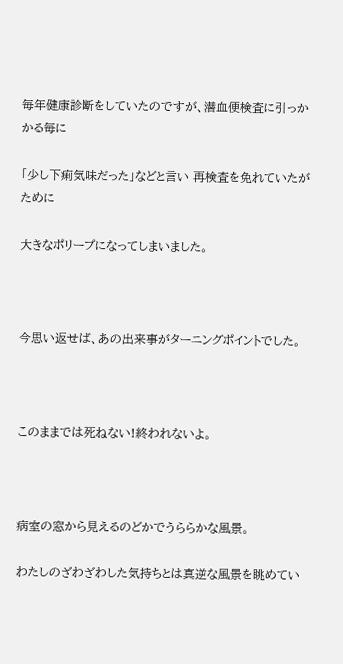毎年健康診断をしていたのですが、潜血便検査に引っかかる毎に

「少し下痢気味だった」などと言い 再検査を免れていたがために

大きなポリープになってしまいました。



今思い返せば、あの出来事がターニングポイントでした。



このままでは死ねない!終われないよ。



病室の窓から見えるのどかでうららかな風景。

わたしのざわざわした気持ちとは真逆な風景を眺めてい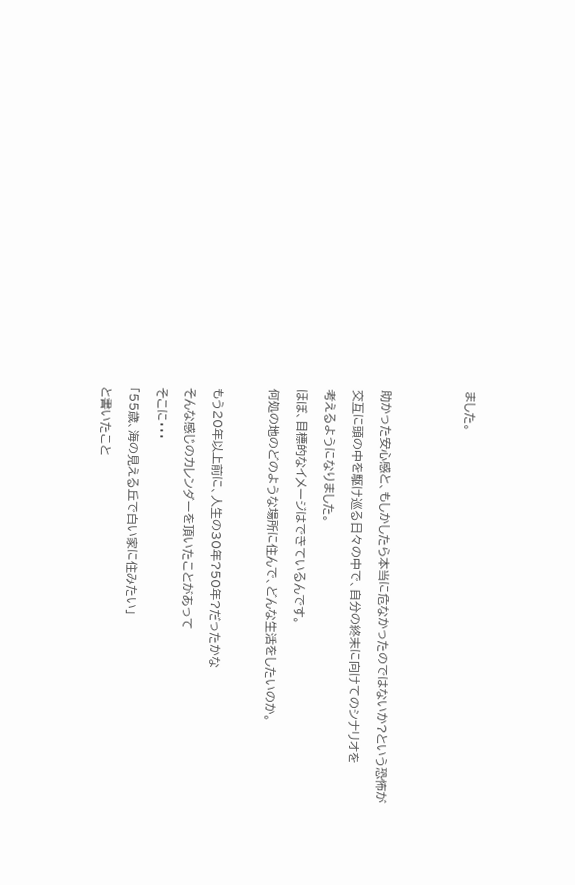ました。





助かった安心感と、もしかしたら本当に危なかったのではないか?という恐怖が

交互に頭の中を駆け巡る日々の中で、自分の終末に向けてのシナリオを

考えるようになりました。

ほぼ、目標的なイメージはできているんです。

何処の地のどのような場所に住んで、どんな生活をしたいのか。



もう20年以上前に、人生の30年?50年?だったかな

そんな感じのカレンダーを頂いたことがあって

そこに・・・

「55歳、海の見える丘で白い家に住みたい」

と書いたこと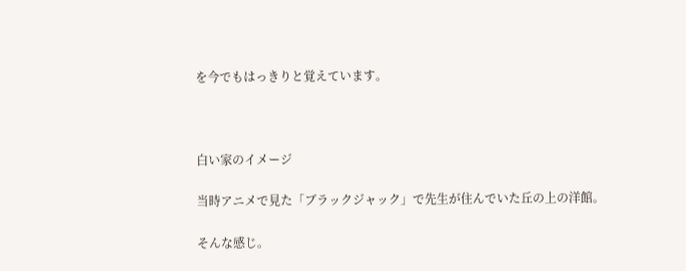を今でもはっきりと覚えています。



白い家のイメージ

当時アニメで見た「ブラックジャック」で先生が住んでいた丘の上の洋館。

そんな感じ。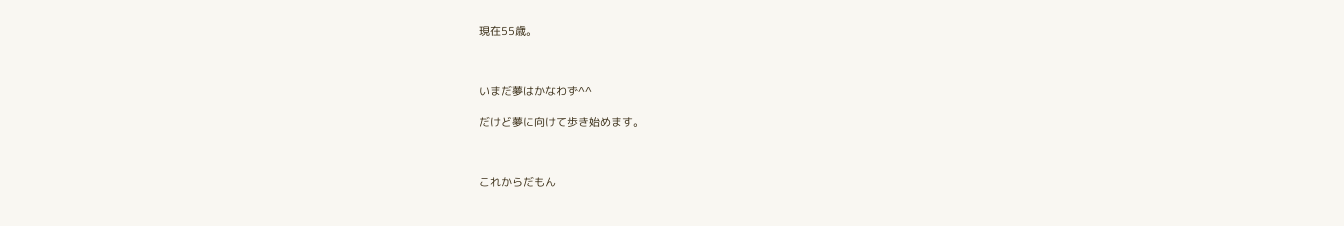現在55歳。



いまだ夢はかなわず^^

だけど夢に向けて歩き始めます。



これからだもん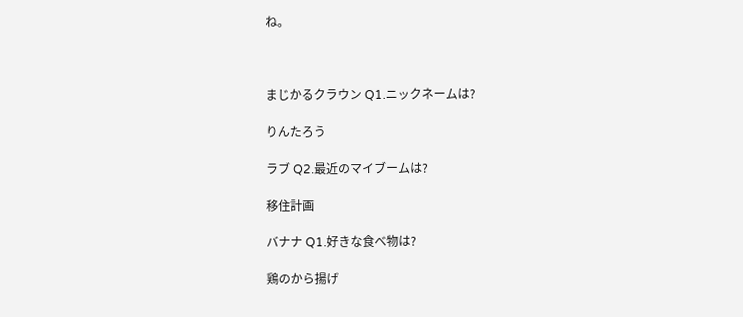ね。



まじかるクラウン Q1.ニックネームは?

りんたろう

ラブ Q2.最近のマイブームは?

移住計画

バナナ Q1.好きな食べ物は?

鶏のから揚げ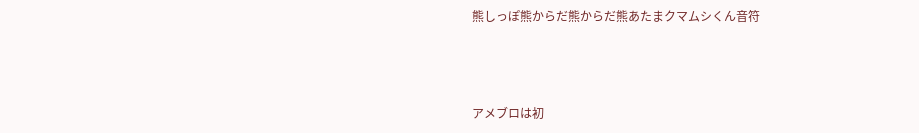熊しっぽ熊からだ熊からだ熊あたまクマムシくん音符



アメブロは初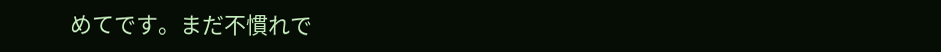めてです。まだ不慣れで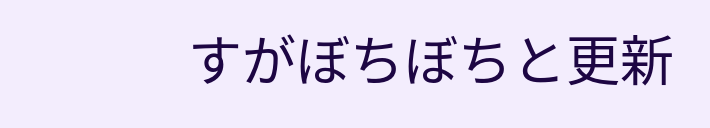すがぼちぼちと更新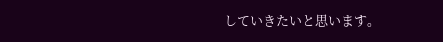していきたいと思います。